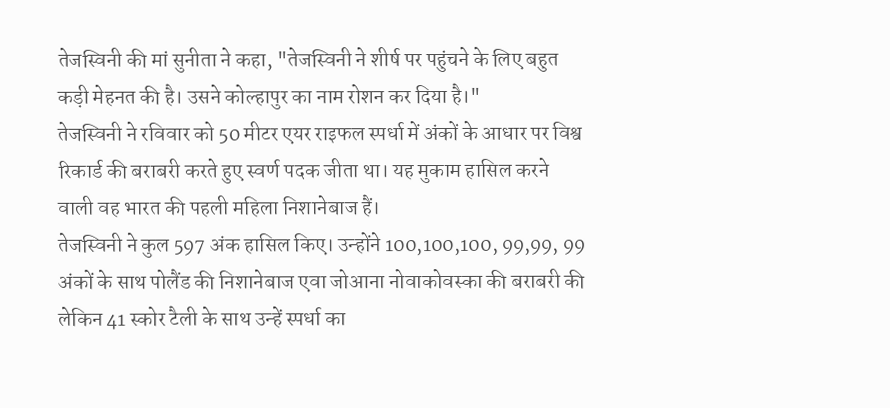तेजस्विनी की मां सुनीता ने कहा, "तेजस्विनी ने शीर्ष पर पहुंचने के लिए बहुत कड़ी मेहनत की है। उसने कोल्हापुर का नाम रोशन कर दिया है।"
तेजस्विनी ने रविवार को 50 मीटर एयर राइफल स्पर्धा में अंकों के आधार पर विश्व रिकार्ड की बराबरी करते हुए स्वर्ण पदक जीता था। यह मुकाम हासिल करने वाली वह भारत की पहली महिला निशानेबाज हैं।
तेजस्विनी ने कुल 597 अंक हासिल किए। उन्होंने 100,100,100, 99,99, 99 अंकों के साथ पोलैंड की निशानेबाज एवा जोआना नोवाकोवस्का की बराबरी की लेकिन 41 स्कोर टैली के साथ उन्हें स्पर्धा का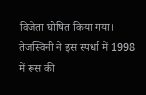विजेता घोषित किया गया।
तेजस्विनी ने इस स्पर्धा में 1998 में रूस की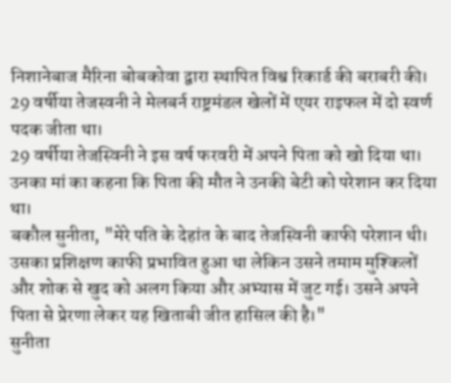निशानेबाज मैरिना बोबकोवा द्वारा स्थापित विश्व रिकार्ड की बराबरी की। 29 वर्षीया तेजस्वनी ने मेलबर्न राष्ट्रमंडल खेलों में एयर राइफल में दो स्वर्ण पदक जीता था।
29 वर्षीया तेजस्विनी ने इस वर्ष फरवरी में अपने पिता को खो दिया था। उनका मां का कहना कि पिता की मौत ने उनकी बेटी को परेशान कर दिया था।
बकौल सुनीता, "मेरे पति के देहांत के बाद तेजस्विनी काफी परेशान थी। उसका प्रशिक्षण काफी प्रभावित हुआ था लेकिन उसने तमाम मुश्किलों और शोक से खुद को अलग किया और अभ्यास में जुट गई। उसने अपने पिता से प्रेरणा लेकर यह खिताबी जीत हासिल की है।"
सुनीता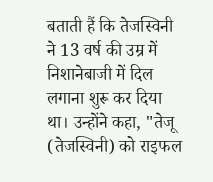बताती हैं कि तेजस्विनी ने 13 वर्ष की उम्र में निशानेबाजी में दिल लगाना शुरू कर दिया था। उन्होंने कहा, "तेजू (तेजस्विनी) को राइफल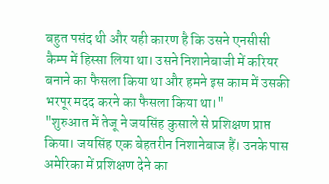बहुत पसंद थी और यही कारण है कि उसने एनसीसी कैम्प में हिस्सा लिया था। उसने निशानेबाजी में करियर बनाने का फैसला किया था और हमने इस काम में उसकी भरपूर मदद करने का फैसला किया था।"
"शुरुआत में तेजू ने जयसिंह कुसाले से प्रशिक्षण प्राप्त किया। जयसिंह एक बेहतरीन निशानेबाज हैं। उनके पास अमेरिका में प्रशिक्षण देने का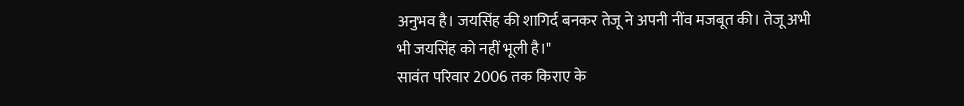अनुभव है। जयसिंह की शागिर्द बनकर तेजू ने अपनी नींव मजबूत की। तेजू अभी भी जयसिंह को नहीं भूली है।"
सावंत परिवार 2006 तक किराए के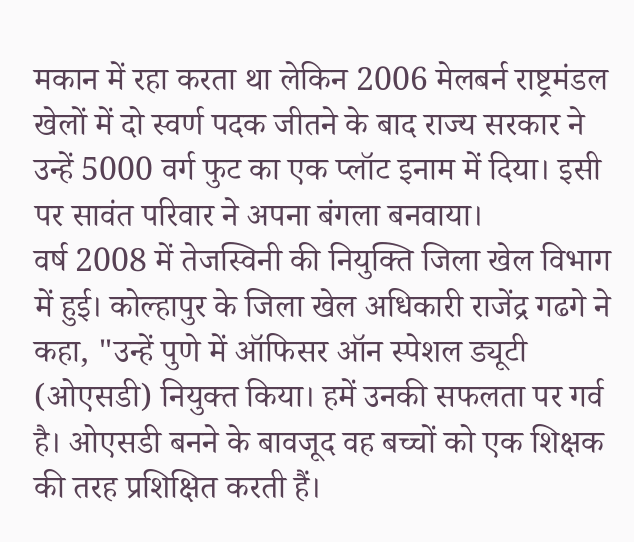मकान में रहा करता था लेकिन 2006 मेलबर्न राष्ट्रमंडल खेलों में दो स्वर्ण पदक जीतने के बाद राज्य सरकार ने उन्हें 5000 वर्ग फुट का एक प्लॉट इनाम में दिया। इसी पर सावंत परिवार ने अपना बंगला बनवाया।
वर्ष 2008 में तेजस्विनी की नियुक्ति जिला खेल विभाग में हुई। कोल्हापुर के जिला खेल अधिकारी राजेंद्र गढगे ने कहा, "उन्हें पुणे में ऑफिसर ऑन स्पेशल ड्यूटी (ओएसडी) नियुक्त किया। हमें उनकी सफलता पर गर्व है। ओएसडी बनने के बावजूद वह बच्चों को एक शिक्षक की तरह प्रशिक्षित करती हैं।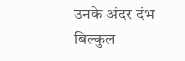उनके अंदर दंभ बिल्कुल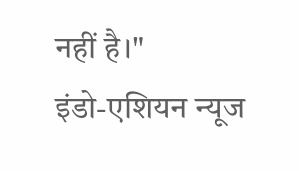नहीं है।"
इंडो-एशियन न्यूज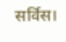सर्विस।